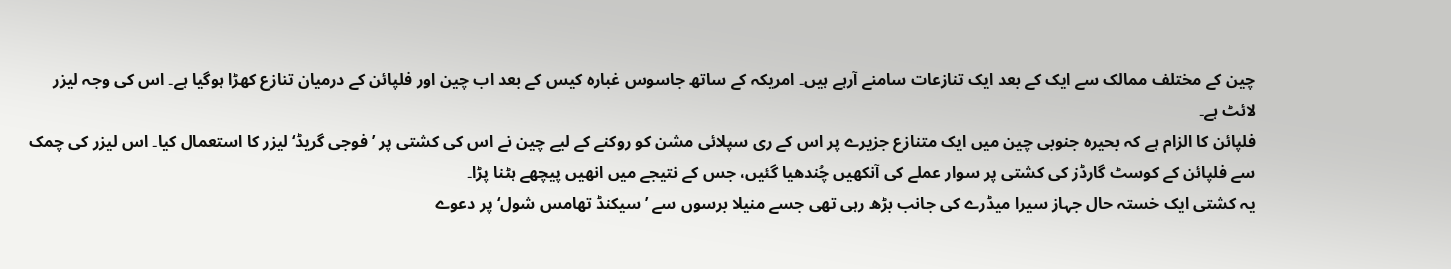چین کے مختلف ممالک سے ایک کے بعد ایک تنازعات سامنے آرہے ہیں۔ امریکہ کے ساتھ جاسوس غبارہ کیس کے بعد اب چین اور فلپائن کے درمیان تنازع کھڑا ہوگیا ہے۔ اس کی وجہ لیزر لائٹ ہے۔
فلپائن کا الزام ہے کہ بحیرہ جنوبی چین میں ایک متنازع جزیرے پر اس کے ری سپلائی مشن کو روکنے کے لیے چین نے اس کی کشتی پر ’فوجی گریڈ‘ لیزر کا استعمال کیا۔ اس لیزر کی چمک سے فلپائن کے کوسٹ گارڈز کی کشتی پر سوار عملے کی آنکھیں چُندھیا گئیں، جس کے نتیجے میں انھیں پیچھے ہٹنا پڑا۔
یہ کشتی ایک خستہ حال جہاز سیرا میڈرے کی جانب بڑھ رہی تھی جسے منیلا برسوں سے ’سیکنڈ تھامس شول‘ پر دعوے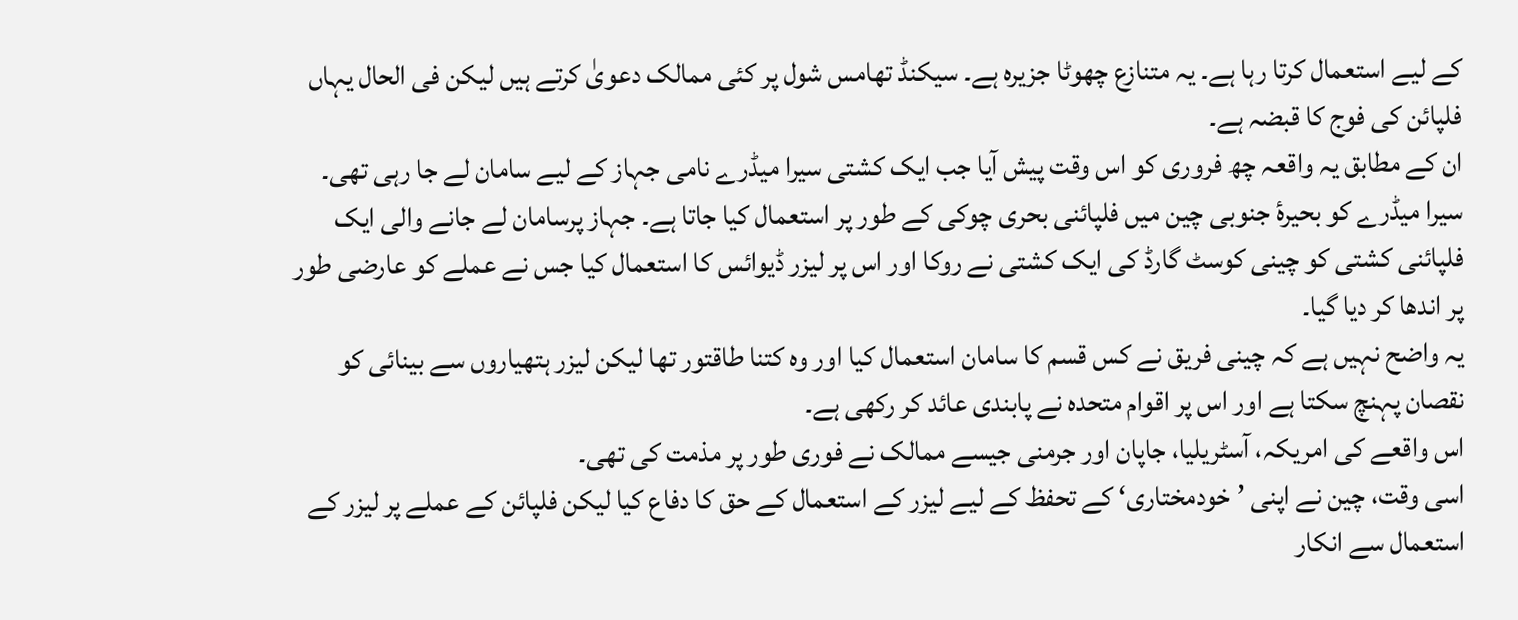کے لیے استعمال کرتا رہا ہے۔ یہ متنازع چھوٹا جزیرہ ہے۔ سیکنڈ تھامس شول پر کئی ممالک دعویٰ کرتے ہیں لیکن فی الحال یہاں فلپائن کی فوج کا قبضہ ہے۔
ان کے مطابق یہ واقعہ چھ فروری کو اس وقت پیش آیا جب ایک کشتی سیرا میڈرے نامی جہاز کے لیے سامان لے جا رہی تھی۔
سیرا میڈرے کو بحیرۂ جنوبی چین میں فلپائنی بحری چوکی کے طور پر استعمال کیا جاتا ہے۔ جہاز پرسامان لے جانے والی ایک فلپائنی کشتی کو چینی کوسٹ گارڈ کی ایک کشتی نے روکا اور اس پر لیزر ڈیوائس کا استعمال کیا جس نے عملے کو عارضی طور پر اندھا کر دیا گیا۔
یہ واضح نہیں ہے کہ چینی فریق نے کس قسم کا سامان استعمال کیا اور وہ کتنا طاقتور تھا لیکن لیزر ہتھیاروں سے بینائی کو نقصان پہنچ سکتا ہے اور اس پر اقوام متحدہ نے پابندی عائد کر رکھی ہے۔
اس واقعے کی امریکہ، آسٹریلیا، جاپان اور جرمنی جیسے ممالک نے فوری طور پر مذمت کی تھی۔
اسی وقت، چین نے اپنی ’خودمختاری‘ کے تحفظ کے لیے لیزر کے استعمال کے حق کا دفاع کیا لیکن فلپائن کے عملے پر لیزر کے استعمال سے انکار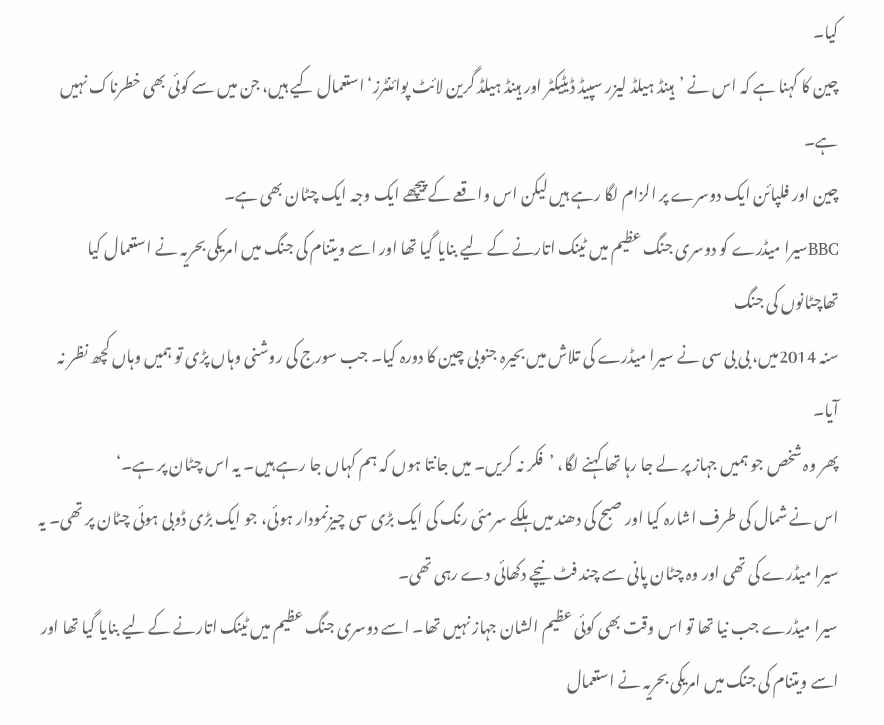کیا۔
چین کا کہنا ہے کہ اس نے ’ہینڈ ہیلڈ لیزر سپیڈ ڈیٹیکٹر اور ہینڈ ہیلڈ گرین لائٹ پوائنٹرز‘ استعمال کیے ہیں، جن میں سے کوئی بھی خطرناک نہیں ہے۔
چین اور فلپائن ایک دوسرے پر الزام لگا رہے ہیں لیکن اس واقعے کے پیچھے ایک وجہ ایک چٹان بھی ہے۔
BBCسیرا میڈرے کو دوسری جنگ عظیم میں ٹینک اتارنے کے لیے بنایا گیا تھا اور اسے ویتنام کی جنگ میں امریکی بحریہ نے استعمال کیا تھاچٹانوں کی جنگ
سنہ 2014میں، بی بی سی نے سیرا میڈرے کی تلاش میں بحیرہ جنوبی چین کا دورہ کیا۔ جب سورج کی روشنی وہاں پڑی تو ہمیں وہاں کچھ نظر نہ آیا۔
پھر وہ شخص جو ہمیں جہاز پر لے جا رہا تھا کہنے لگا، ’فکر نہ کریں۔ میں جانتا ہوں کہ ہم کہاں جا رہے ہیں۔ یہ اس چٹان پر ہے۔‘
اس نے شمال کی طرف اشارہ کیا اور صبح کی دھند میں ہلکے سرمئی رنگ کی ایک بڑی سی چیزنمودار ہوئی، جو ایک بڑی ڈوبی ہوئی چٹان پر تھی۔ یہ سیرا میڈرے کی تھی اور وہ چٹان پانی سے چند فٹ نیچے دکھائی دے رہی تھی۔
سیرا میڈرے جب نیا تھا تو اس وقت بھی کوئی عظیم الشان جہاز نہیں تھا۔ اسے دوسری جنگ عظیم میں ٹینک اتارنے کے لیے بنایا گیا تھا اور اسے ویتنام کی جنگ میں امریکی بحریہ نے استعمال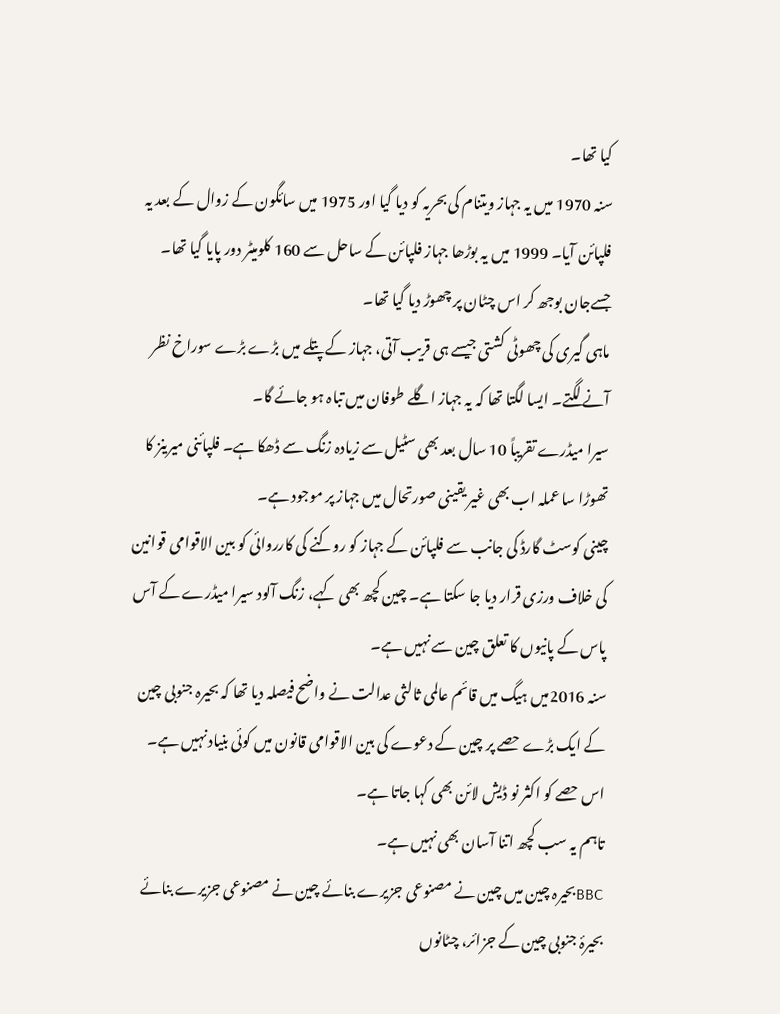کیا تھا۔
سنہ 1970 میں یہ جہاز ویتنام کی بحریہ کو دیا گیا اور 1975 میں سائگون کے زوال کے بعد یہ فلپائن آیا۔ 1999 میں یہ بوڑھا جہاز فلپائن کے ساحل سے 160 کلومیٹر دور پایا گیا تھا۔ جسےجان بوجھ کر اس چٹان پر چھوڑ دیا گیا تھا۔
ماہی گیری کی چھوٹی کشتی جیسے ہی قریب آتی، جہاز کے پتلے میں بڑے بڑے سوراخ نظر آنے لگتے۔ ایسا لگتا تھا کہ یہ جہاز اگلے طوفان میں تباہ ہو جائے گا۔
سیرا میڈرے تقریباً 10 سال بعد بھی سٹیل سے زیادہ زنگ سے ڈھکا ہے۔ فلپائنی میرینز کا تھوڑا سا عملہ اب بھی غیر یقینی صورتحال میں جہاز پر موجود ہے۔
چینی کوسٹ گارڈ کی جانب سے فلپائن کے جہاز کو روکنے کی کارروائی کو بین الاقوامی قوانین کی خلاف ورزی قرار دیا جا سکتا ہے۔ چین کچھ بھی کہے، زنگ آلود سیرا میڈرے کے آس پاس کے پانیوں کا تعلق چین سے نہیں ہے۔
سنہ 2016میں ہیگ میں قائم عالمی ثالثی عدالت نے واضح فیصلہ دیا تھا کہ بحیرہ جنوبی چین کے ایک بڑے حصے پر چین کے دعوے کی بین الاقوامی قانون میں کوئی بنیاد نہیں ہے۔ اس حصے کو اکثر نو ڈیش لائن بھی کہا جاتا ہے۔
تاہم یہ سب کچھ اتنا آسان بھی نہیں ہے۔
BBCبحیرہ چین میں چین نے مصنوعی جزیرے بنائے چین نے مصنوعی جزیرے بنائے
بحیرۂ جنوبی چین کے جزائر، چٹانوں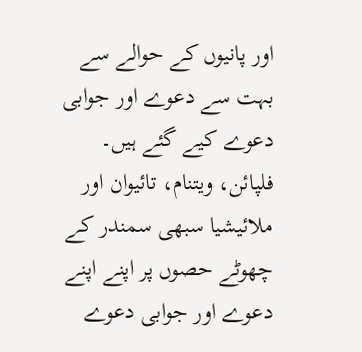اور پانیوں کے حوالے سے بہت سے دعوے اور جوابی دعوے کیے گئے ہیں۔
فلپائن، ویتنام، تائیوان اور ملائیشیا سبھی سمندر کے چھوٹے حصوں پر اپنے اپنے دعوے اور جوابی دعوے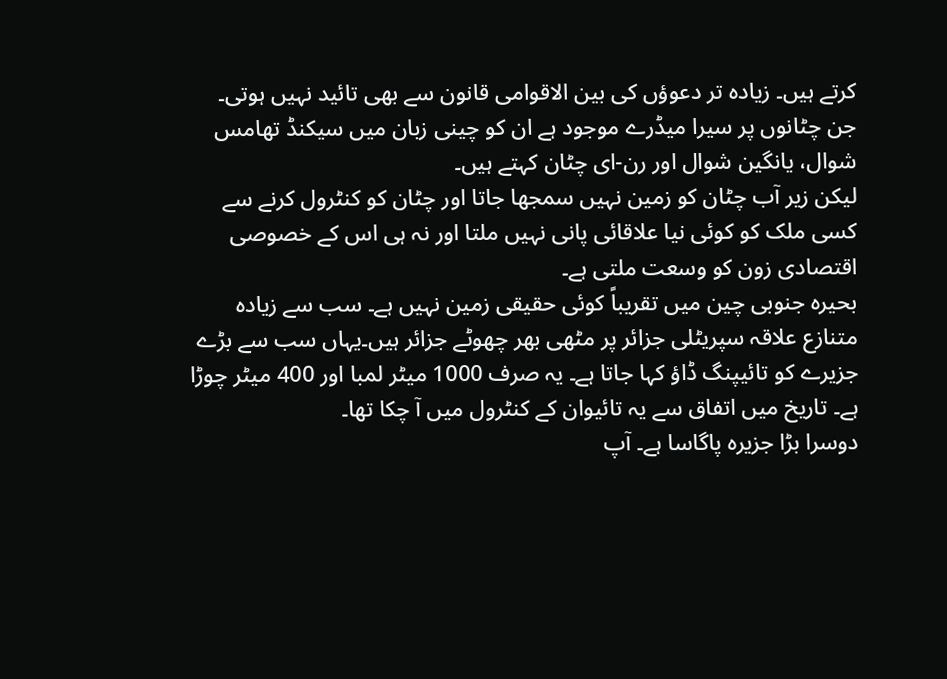کرتے ہیں۔ زیادہ تر دعوؤں کی بین الاقوامی قانون سے بھی تائید نہیں ہوتی۔
جن چٹانوں پر سیرا میڈرے موجود ہے ان کو چینی زبان میں سیکنڈ تھامس شوال، یانگین شوال اور رن-ای چٹان کہتے ہیں۔
لیکن زیر آب چٹان کو زمین نہیں سمجھا جاتا اور چٹان کو کنٹرول کرنے سے کسی ملک کو کوئی نیا علاقائی پانی نہیں ملتا اور نہ ہی اس کے خصوصی اقتصادی زون کو وسعت ملتی ہے۔
بحیرہ جنوبی چین میں تقریباً کوئی حقیقی زمین نہیں ہے۔ سب سے زیادہ متنازع علاقہ سپریٹلی جزائر پر مٹھی بھر چھوٹے جزائر ہیں۔یہاں سب سے بڑے جزیرے کو تائیپنگ ڈاؤ کہا جاتا ہے۔ یہ صرف 1000 میٹر لمبا اور 400 میٹر چوڑا ہے۔ تاریخ میں اتفاق سے یہ تائیوان کے کنٹرول میں آ چکا تھا۔
دوسرا بڑا جزیرہ پاگاسا ہے۔ آپ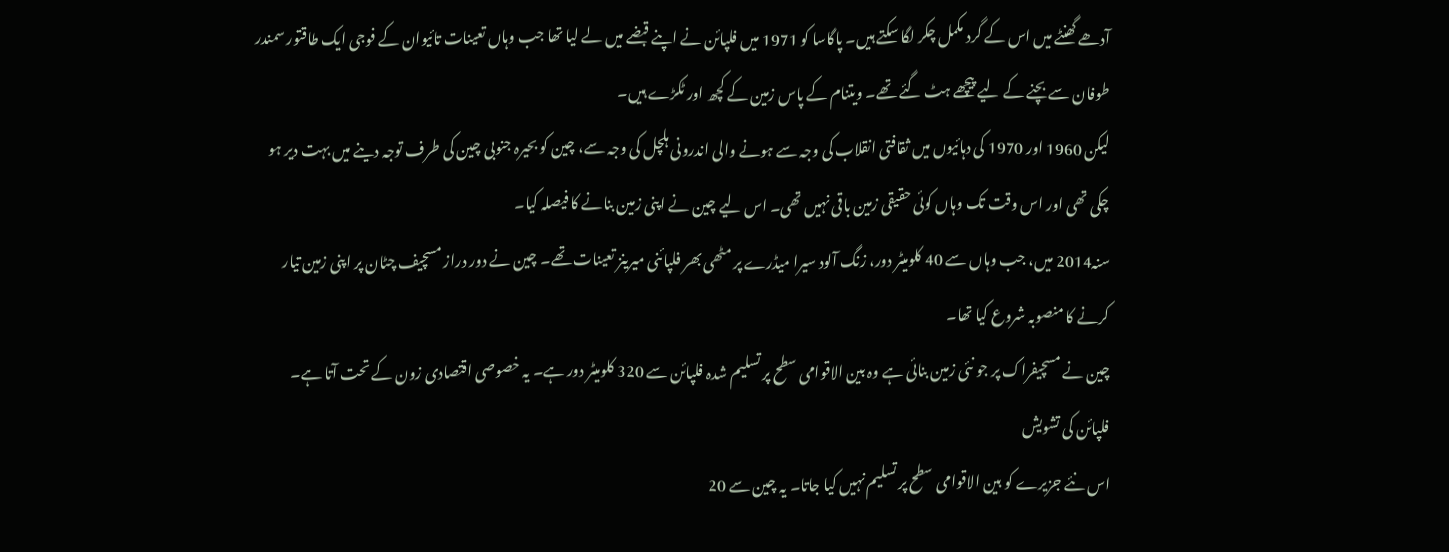آدھے گھنٹے میں اس کے گرد مکمل چکر لگا سکتے ہیں۔ پاگاسا کو 1971 میں فلپائن نے اپنے قبضے میں لے لیا تھا جب وہاں تعینات تائیوان کے فوجی ایک طاقتور سمندر طوفان سے بچنے کے لیے پیچھے ہٹ گئے تھے۔ ویتنام کے پاس زمین کے کچھ اور ٹکڑے ہیں۔
لیکن 1960 اور 1970 کی دہائیوں میں ثقافتی انقلاب کی وجہ سے ہونے والی اندرونی ہلچل کی وجہ سے، چین کو بحیرہ جنوبی چین کی طرف توجہ دینے میں بہت دیر ہو چکی تھی اور اس وقت تک وہاں کوئی حقیقی زمین باقی نہیں تھی۔ اس لیے چین نے اپنی زمین بنانے کا فیصلہ کیا۔
سنہ2014 میں، جب وہاں سے 40 کلومیٹر دور، زنگ آلود سیرا میڈرے پر مٹھی بھر فلپائنی میرینز تعینات تھے۔ چین نے دور دراز مسچیف چٹان پر اپنی زمین تیار کرنے کا منصوبہ شروع کیا تھا۔
چین نے مسچیفراک پر جو نئی زمین بنائی ہے وہ بین الاقوامی سطح پر تسلیم شدہ فلپائن سے 320 کلومیٹر دور ہے۔ یہ خصوصی اقتصادی زون کے تحت آتا ہے۔
فلپائن کی تشویش
اس نئے جزیرے کو بین الاقوامی سطح پر تسلیم نہیں کیا جاتا۔ یہ چین سے 20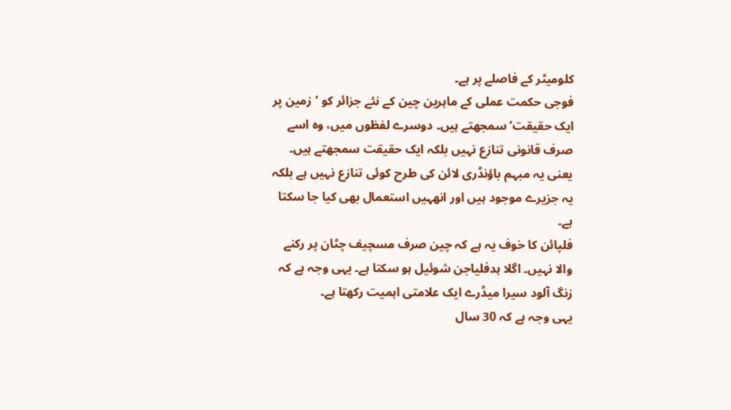کلومیٹر کے فاصلے پر ہے۔
فوجی حکمت عملی کے ماہرین چین کے نئے جزائر کو ’زمین پر ایک حقیقت‘ سمجھتے ہیں۔ دوسرے لفظوں میں، وہ اسے صرف قانونی تنازع نہیں بلکہ ایک حقیقت سمجھتے ہیں۔ یعنی یہ مبہم باؤنڈری لائن کی طرح کوئی تنازع نہیں ہے بلکہ یہ جزیرے موجود ہیں اور انھہیں استعمال بھی کیا جا سکتا ہے۔
فلپائن کا خوف یہ ہے کہ چین صرف مسچیف چٹان پر رکنے والا نہیں۔ اگلا ہدفلیاجن شوئیل ہو سکتا ہے۔ یہی وجہ ہے کہ زنگ آلود سیرا میڈرے ایک علامتی اہمیت رکھتا ہے۔
یہی وجہ ہے کہ 30 سال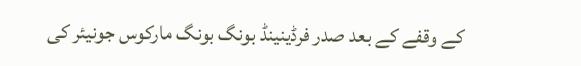کے وقفے کے بعد صدر فرڈینینڈ بونگ بونگ مارکوس جونیئر کی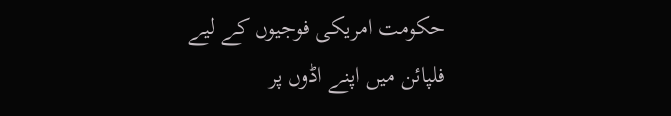حکومت امریکی فوجیوں کے لیے فلپائن میں اپنے اڈوں پر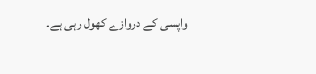واپسی کے دروازے کھول رہی ہے۔